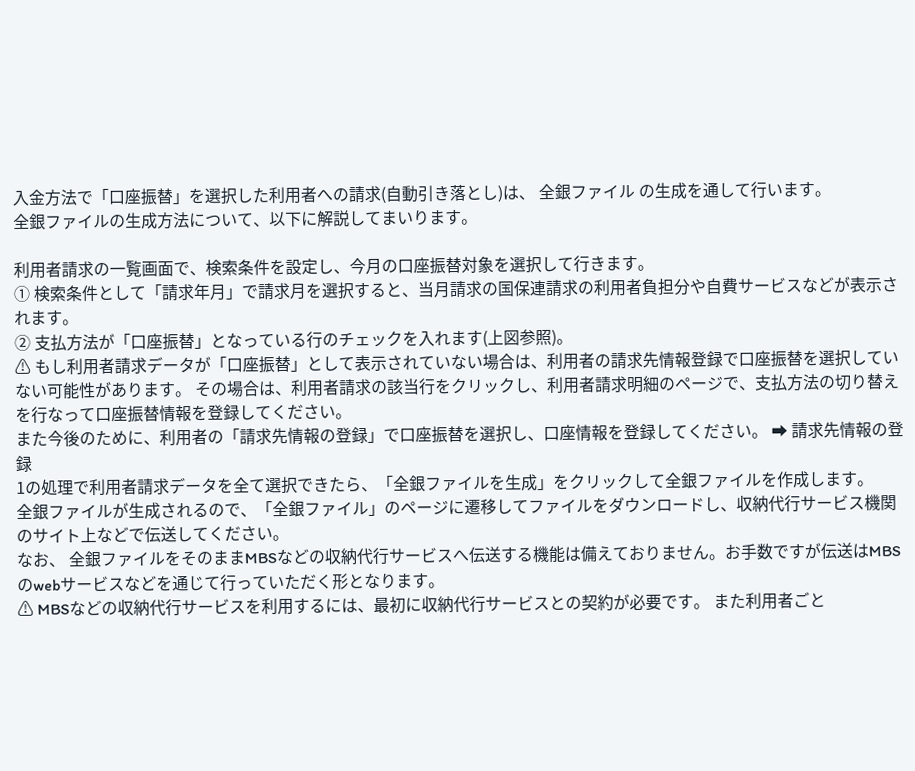入金方法で「口座振替」を選択した利用者への請求(自動引き落とし)は、 全銀ファイル の生成を通して行います。
全銀ファイルの生成方法について、以下に解説してまいります。

利用者請求の一覧画面で、検索条件を設定し、今月の口座振替対象を選択して行きます。
① 検索条件として「請求年月」で請求月を選択すると、当月請求の国保連請求の利用者負担分や自費サービスなどが表示されます。
② 支払方法が「口座振替」となっている行のチェックを入れます(上図参照)。
⚠ もし利用者請求データが「口座振替」として表示されていない場合は、利用者の請求先情報登録で口座振替を選択していない可能性があります。 その場合は、利用者請求の該当行をクリックし、利用者請求明細のページで、支払方法の切り替えを行なって口座振替情報を登録してください。
また今後のために、利用者の「請求先情報の登録」で口座振替を選択し、口座情報を登録してください。 ➡ 請求先情報の登録
1の処理で利用者請求データを全て選択できたら、「全銀ファイルを生成」をクリックして全銀ファイルを作成します。
全銀ファイルが生成されるので、「全銀ファイル」のページに遷移してファイルをダウンロードし、収納代行サービス機関のサイト上などで伝送してください。
なお、 全銀ファイルをそのままMBSなどの収納代行サービスへ伝送する機能は備えておりません。お手数ですが伝送はMBSのwebサービスなどを通じて行っていただく形となります。
⚠ MBSなどの収納代行サービスを利用するには、最初に収納代行サービスとの契約が必要です。 また利用者ごと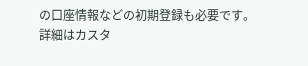の口座情報などの初期登録も必要です。
詳細はカスタ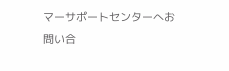マーサポートセンターへお問い合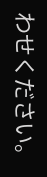わせください。